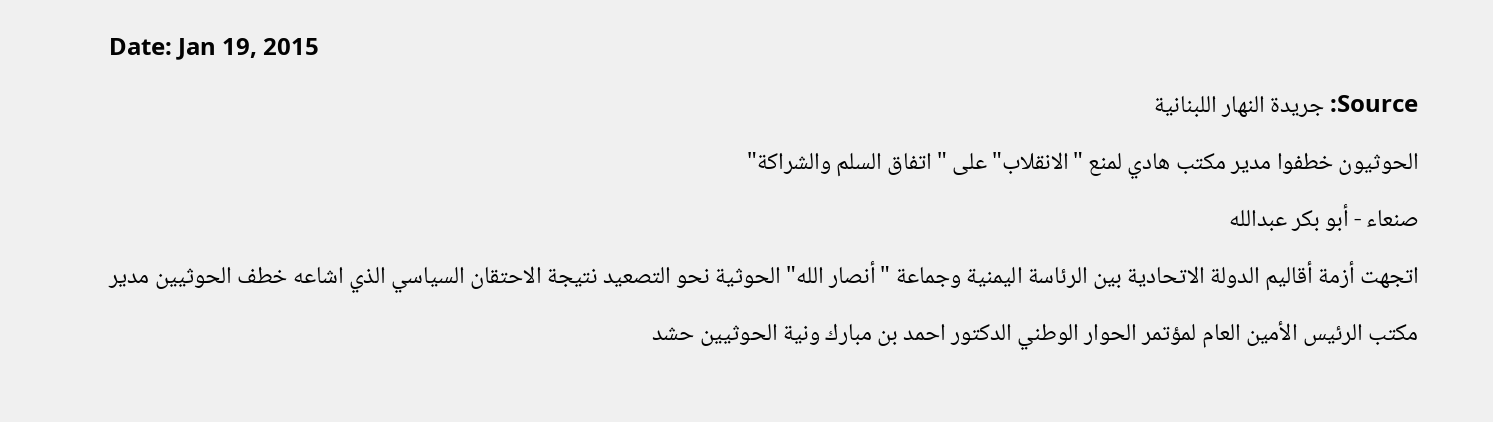Date: Jan 19, 2015
Source: جريدة النهار اللبنانية
الحوثيون خطفوا مدير مكتب هادي لمنع "الانقلاب" على "اتفاق السلم والشراكة"
صنعاء - أبو بكر عبدالله
اتجهت أزمة أقاليم الدولة الاتحادية بين الرئاسة اليمنية وجماعة "أنصار الله" الحوثية نحو التصعيد نتيجة الاحتقان السياسي الذي اشاعه خطف الحوثيين مدير مكتب الرئيس الأمين العام لمؤتمر الحوار الوطني الدكتور احمد بن مبارك ونية الحوثيين حشد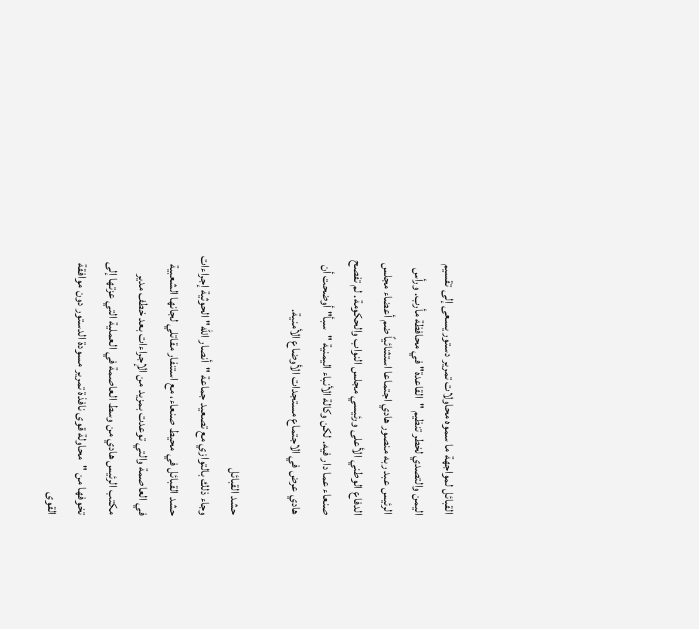القبائل لمواجهة ما سموه محاولات تمرير دستور يسعى إلى تقسيم اليمن والتصدي لخطر تنظيم "القاعدة" في محافظة مأرب. ورأس الرئيس عبد ربه منصور هادي اجتماعا استثنائياً ضم أعضاء مجلس الدفاع الوطني الأعلى ورئيسي مجلس النواب والحكومة. لم تفصح صنعاء عما دار فيه. لكن وكالة الأنباء اليمنية "سبأ" أوضحت أن هادي عرض في الاجتماع مستجدات الأوضاع الأمنية.

حشد القبائل
وجاء ذلك بالتوازي مع تصعيد جماعة "أنصار الله" الحوثية إجراءات حشد القبائل في محيط صنعاء، مع استنفار مقاتلي لجانها الشعبية في العاصمة والتي توعدت بمزيد من الإجراءات بعد خطف مدير مكتب الرئيس هادي من وسط العاصمة في العملية التي عزتها إلى تخوفها من "محاولة قوى نافذة تمرير مسودة الدستور دون موافقة القوى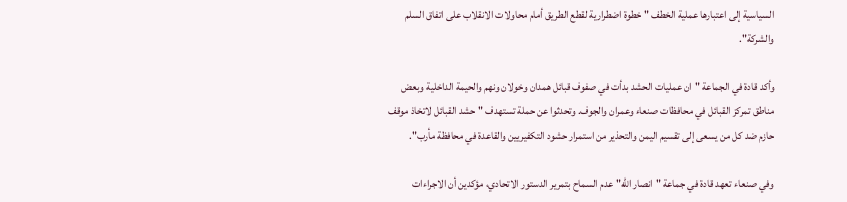السياسية إلى اعتبارها عملية الخطف " خطوة اضطرارية لقطع الطريق أمام محاولات الانقلاب على اتفاق السلم والشركة".

وأكد قادة في الجماعة "ان عمليات الحشد بدأت في صفوف قبائل همدان وخولان ونهم والحيمة الداخلية وبعض مناطق تمركز القبائل في محافظات صنعاء وعمران والجوف. وتحدثوا عن حملة تستهدف "حشد القبائل لاتخاذ موقف حازم ضد كل من يسعى إلى تقسيم اليمن والتحذير من استمرار حشود التكفيريين والقاعدة في محافظة مأرب".

وفي صنعاء تعهد قادة في جماعة "انصار الله" عدم السماح بتمرير الدستور الاتحادي، مؤكدين أن الاجراءات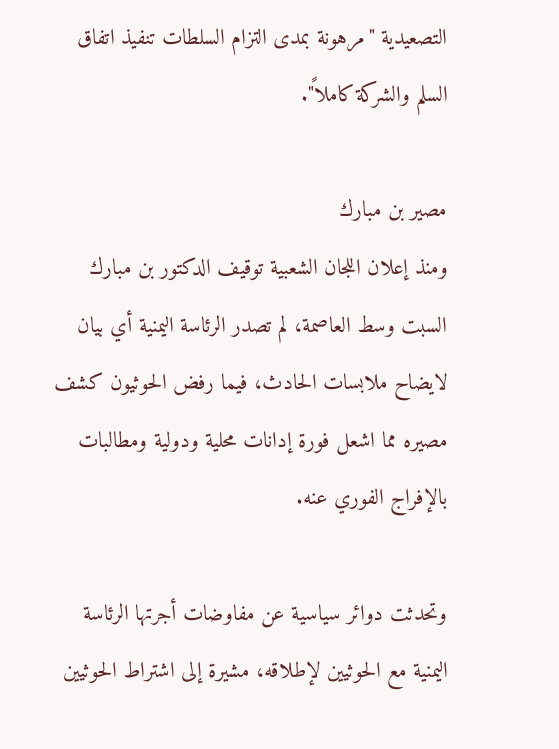التصعيدية "مرهونة بمدى التزام السلطات تنفيذ اتفاق السلم والشركة كاملاً".

مصير بن مبارك
ومنذ إعلان اللجان الشعبية توقيف الدكتور بن مبارك السبت وسط العاصمة، لم تصدر الرئاسة اليمنية أي بيان لايضاح ملابسات الحادث، فيما رفض الحوثيون كشف مصيره مما اشعل فورة إدانات محلية ودولية ومطالبات بالإفراج الفوري عنه.

وتحدثت دوائر سياسية عن مفاوضات أجرتها الرئاسة اليمنية مع الحوثيين لإطلاقه، مشيرة إلى اشتراط الحوثيين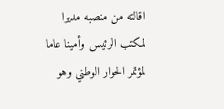اقالته من منصبه مديرا لمكتب الرئيس وأمينا عاما لمؤتمر الحوار الوطني وهو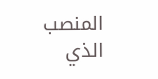المنصب الذي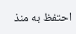احتفظ به منذ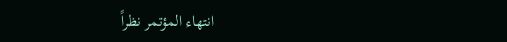انتهاء المؤتمر نظراً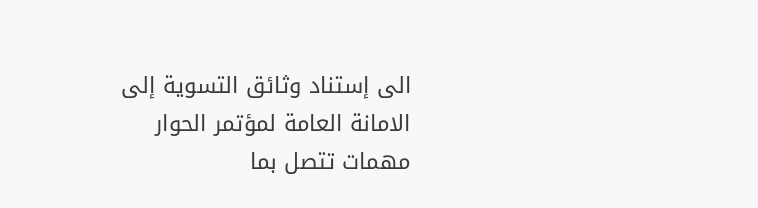الى إستناد وثائق التسوية إلى الامانة العامة لمؤتمر الحوار مهمات تتصل بما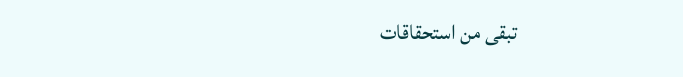تبقى من استحقاقات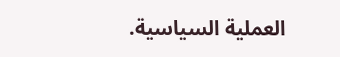العملية السياسية.